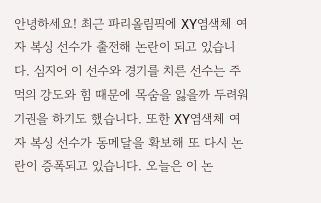안녕하세요! 최근 파리올림픽에 XY염색체 여자 복싱 선수가 출전해 논란이 되고 있습니다. 심지어 이 선수와 경기를 치른 선수는 주먹의 강도와 힘 때문에 목숨을 잃을까 두려워 기권을 하기도 했습니다. 또한 XY염색체 여자 복싱 선수가 동메달을 확보해 또 다시 논란이 증폭되고 있습니다. 오늘은 이 논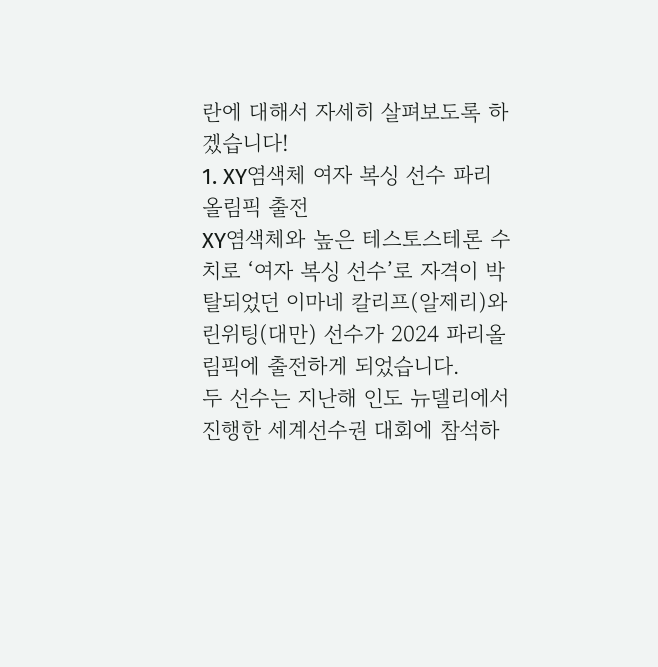란에 대해서 자세히 살펴보도록 하겠습니다!
1. XY염색체 여자 복싱 선수 파리올림픽 출전
XY염색체와 높은 테스토스테론 수치로 ‘여자 복싱 선수’로 자격이 박탈되었던 이마네 칼리프(알제리)와 린위팅(대만) 선수가 2024 파리올림픽에 출전하게 되었습니다.
두 선수는 지난해 인도 뉴델리에서 진행한 세계선수권 대회에 참석하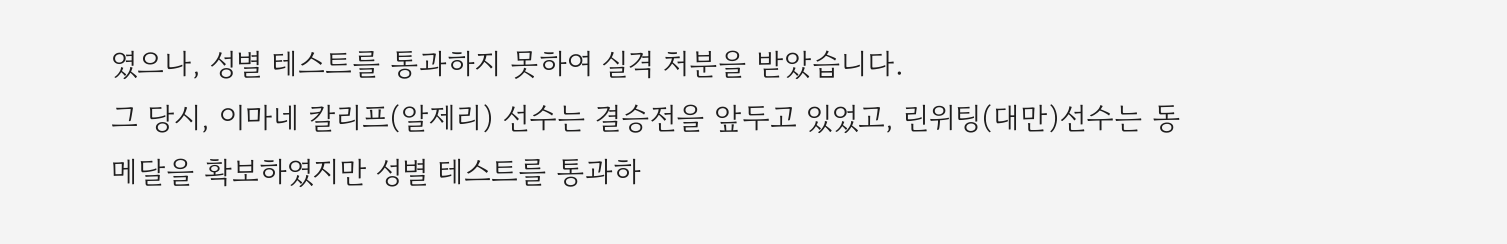였으나, 성별 테스트를 통과하지 못하여 실격 처분을 받았습니다.
그 당시, 이마네 칼리프(알제리) 선수는 결승전을 앞두고 있었고, 린위팅(대만)선수는 동메달을 확보하였지만 성별 테스트를 통과하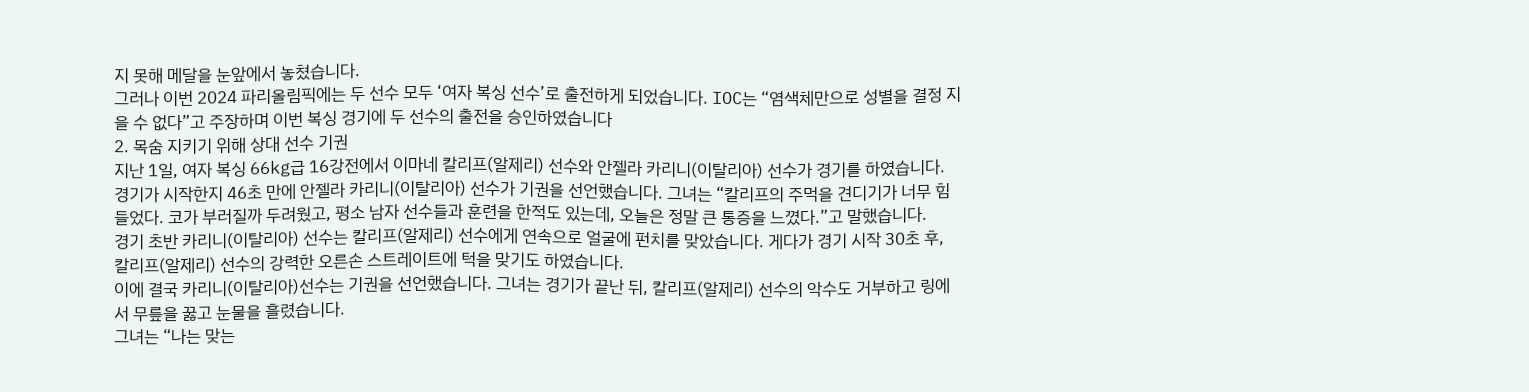지 못해 메달을 눈앞에서 놓쳤습니다.
그러나 이번 2024 파리올림픽에는 두 선수 모두 ‘여자 복싱 선수’로 출전하게 되었습니다. IOC는 “염색체만으로 성별을 결정 지을 수 없다”고 주장하며 이번 복싱 경기에 두 선수의 출전을 승인하였습니다
2. 목숨 지키기 위해 상대 선수 기권
지난 1일, 여자 복싱 66kg급 16강전에서 이마네 칼리프(알제리) 선수와 안젤라 카리니(이탈리아) 선수가 경기를 하였습니다.
경기가 시작한지 46초 만에 안젤라 카리니(이탈리아) 선수가 기권을 선언했습니다. 그녀는 “칼리프의 주먹을 견디기가 너무 힘들었다. 코가 부러질까 두려웠고, 평소 남자 선수들과 훈련을 한적도 있는데, 오늘은 정말 큰 통증을 느꼈다.”고 말했습니다.
경기 초반 카리니(이탈리아) 선수는 칼리프(알제리) 선수에게 연속으로 얼굴에 펀치를 맞았습니다. 게다가 경기 시작 30초 후, 칼리프(알제리) 선수의 강력한 오른손 스트레이트에 턱을 맞기도 하였습니다.
이에 결국 카리니(이탈리아)선수는 기권을 선언했습니다. 그녀는 경기가 끝난 뒤, 칼리프(알제리) 선수의 악수도 거부하고 링에서 무릎을 꿇고 눈물을 흘렸습니다.
그녀는 “나는 맞는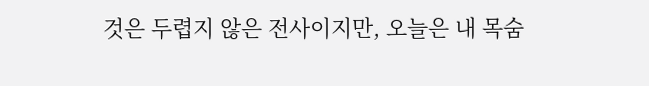것은 두렵지 않은 전사이지만, 오늘은 내 목숨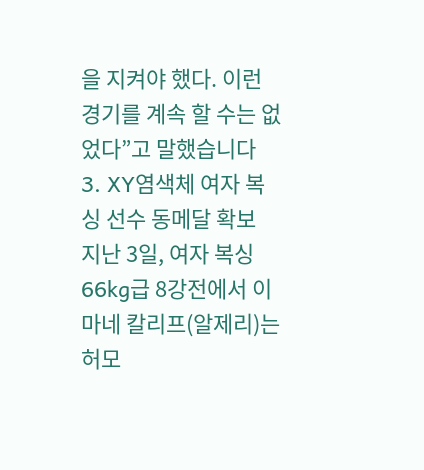을 지켜야 했다. 이런 경기를 계속 할 수는 없었다”고 말했습니다
3. XY염색체 여자 복싱 선수 동메달 확보
지난 3일, 여자 복싱 66kg급 8강전에서 이마네 칼리프(알제리)는 허모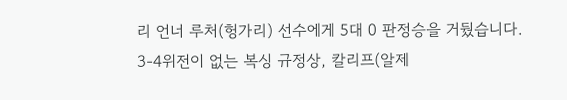리 언너 루처(헝가리) 선수에게 5대 0 판정승을 거뒀습니다.
3-4위전이 없는 복싱 규정상, 칼리프(알제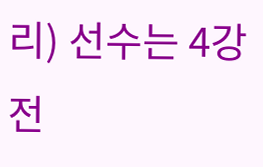리) 선수는 4강전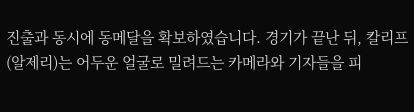진출과 동시에 동메달을 확보하였습니다. 경기가 끝난 뒤, 칼리프(알제리)는 어두운 얼굴로 밀려드는 카메라와 기자들을 피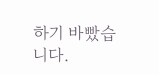하기 바빴습니다.